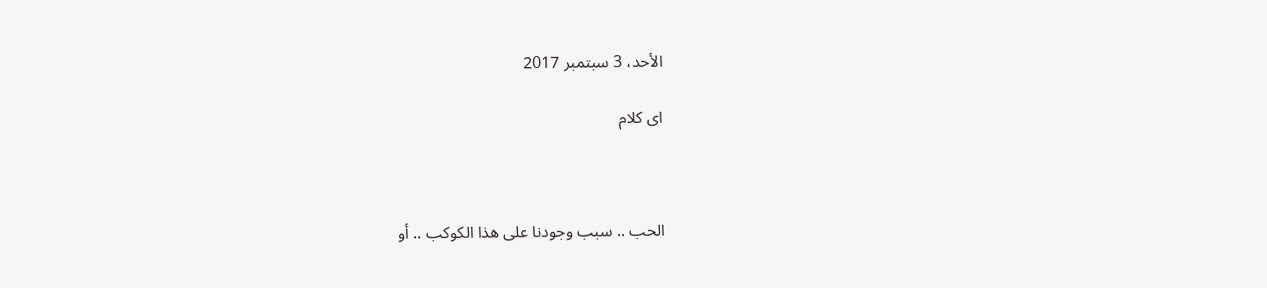الأحد، 3 سبتمبر 2017

اى كلام



الحب .. سبب وجودنا على هذا الكوكب .. أو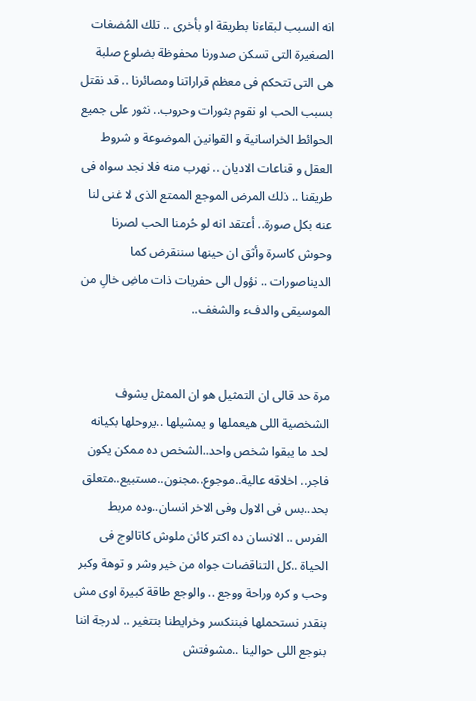انه السبب لبقاءنا بطريقة او بأخرى .. تلك المُضغات الصغيرة التى تسكن صدورنا محفوظة بضلوع صلبة هى التى تتحكم فى معظم قراراتنا ومصائرنا .. قد نقتل بسبب الحب او نقوم بثورات وحروب.. نثور على جميع الحوائط الخراسانية و القوانين الموضوعة و شروط العقل و قناعات الاديان .. نهرب منه فلا نجد سواه فى طريقنا .. ذلك المرض الموجع الممتع الذى لا غنى لنا عنه بكل صورة.. أعتقد انه لو حُرمنا الحب لصرنا وحوش كاسرة وأثق ان حينها سننقرض كما الديناصورات .. نؤول الى حفريات ذات ماضِ خالِ من الموسيقى والدفء والشغف..


مرة حد قالى ان التمثيل هو ان الممثل يشوف الشخصية اللى هيعملها و يمشيلها ..يروحلها بكيانه لحد ما يبقوا شخص واحد..الشخص ده ممكن يكون فاجر.. اخلاقه عالية..موجوع..مجنون..مستبيع..متعلق بحد..بس فى الاول وفى الاخر انسان..وده مربط الفرس .. الانسان ده اكتر كائن ملوش كاتالوج فى الحياة ..كل التناقضات جواه من خير وشر و توهة وكبر وحب و كره وراحة ووجع .. والوجع طاقة كبيرة اوى مش بنقدر نستحملها فبننكسر وخرايطنا بتتغير .. لدرجة اننا بنوجع اللى حوالينا ..مشوفتش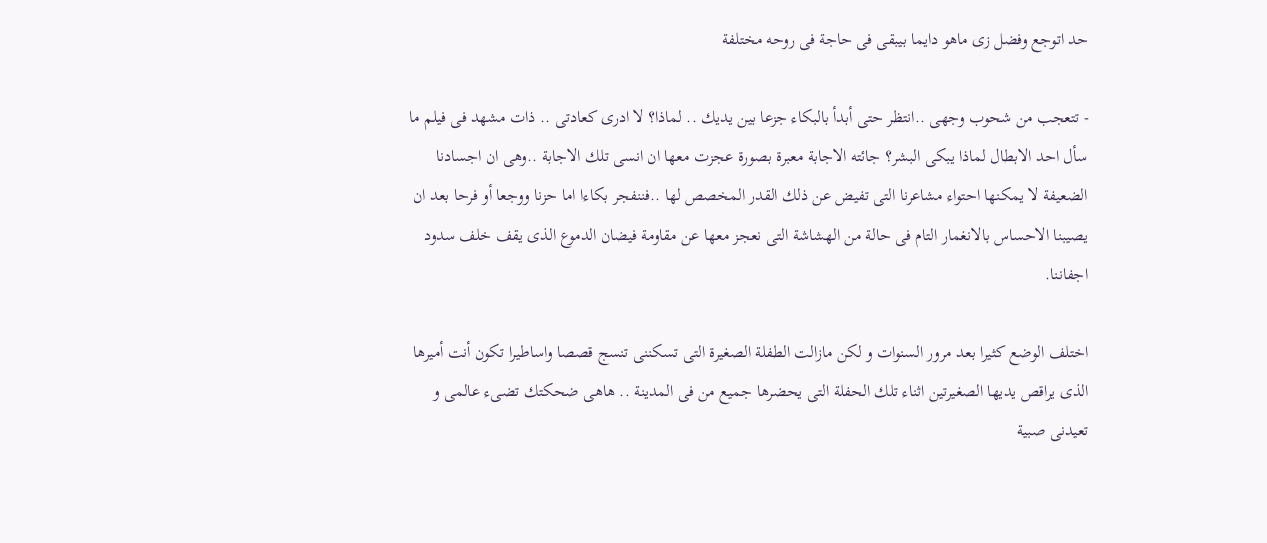حد اتوجع وفضل زى ماهو دايما بيبقى فى حاجة فى روحه مختلفة

- تتعجب من شحوب وجهى ..انتظر حتى أبدأ بالبكاء جزعا بين يديك .. لماذا؟ لا ادرى كعادتى .. ذات مشهد فى فيلم ما سأل احد الابطال لماذا يبكى البشر؟ جائته الاجابة معبرة بصورة عجزت معها ان انسى تلك الاجابة ..وهى ان اجسادنا الضعيفة لا يمكنها احتواء مشاعرنا التى تفيض عن ذلك القدر المخصص لها ..فننفجر بكاءا اما حزنا ووجعا أو فرحا بعد ان يصيبنا الاحساس بالانغمار التام فى حالة من الهشاشة التى نعجز معها عن مقاومة فيضان الدموع الذى يقف خلف سدود اجفاننا.

اختلف الوضع كثيرا بعد مرور السنوات و لكن مازالت الطفلة الصغيرة التى تسكننى تنسج قصصا واساطيرا تكون أنت أميرها الذى يراقص يديها الصغيرتين اثناء تلك الحفلة التى يحضرها جميع من فى المدينة .. هاهى ضحكتك تضىء عالمى و تعيدنى صبية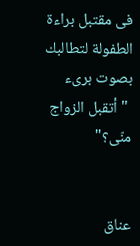فى مقتبل براءة الطفولة لتطالبك بصوت برىء
 " أتقبل الزواج منّى؟"


عناق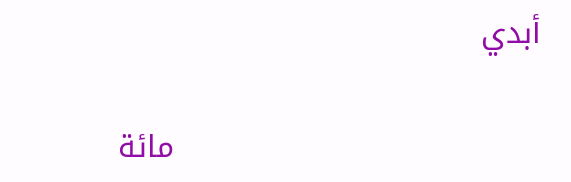أبدي

                                    مائة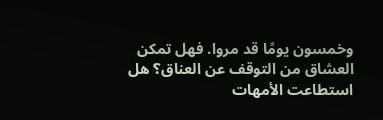وخمسون يومًا قد مروا. فهل تمكن العشاق من التوقف عن العناق؟ هل استطاعت الأمهات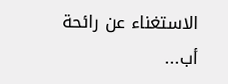الاستغناء عن رائحة أب...